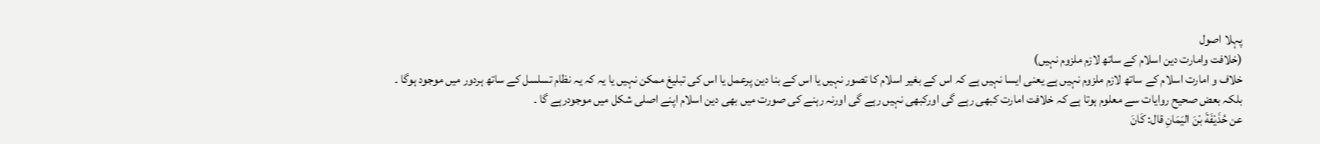پہلا اصول
(خلافت وامارت دین اسلام کے ساتھ لازم ملزوم نہیں)
خلاف و امارت اسلام کے ساتھ لازم ملزوم نہیں ہے یعنی ایسا نہیں ہے کہ اس کے بغیر اسلام کا تصور نہیں یا اس کے بنا دین پرعمل یا اس کی تبلیغ ممکن نہیں یا یہ کہ یہ نظام تسلسل کے ساتھ ہردور میں موجود ہوگا ۔
بلکہ بعض صحیح روایات سے معلوم ہوتا ہے کہ خلافت امارت کبھی رہے گی اورکبھی نہیں رہے گی اورنہ رہنے کی صورت میں بھی دین اسلام اپنے اصلی شکل میں موجودرہے گا ۔
عن حُذَيْفَةَ بْنَ اليَمَانِ قال: كَانَ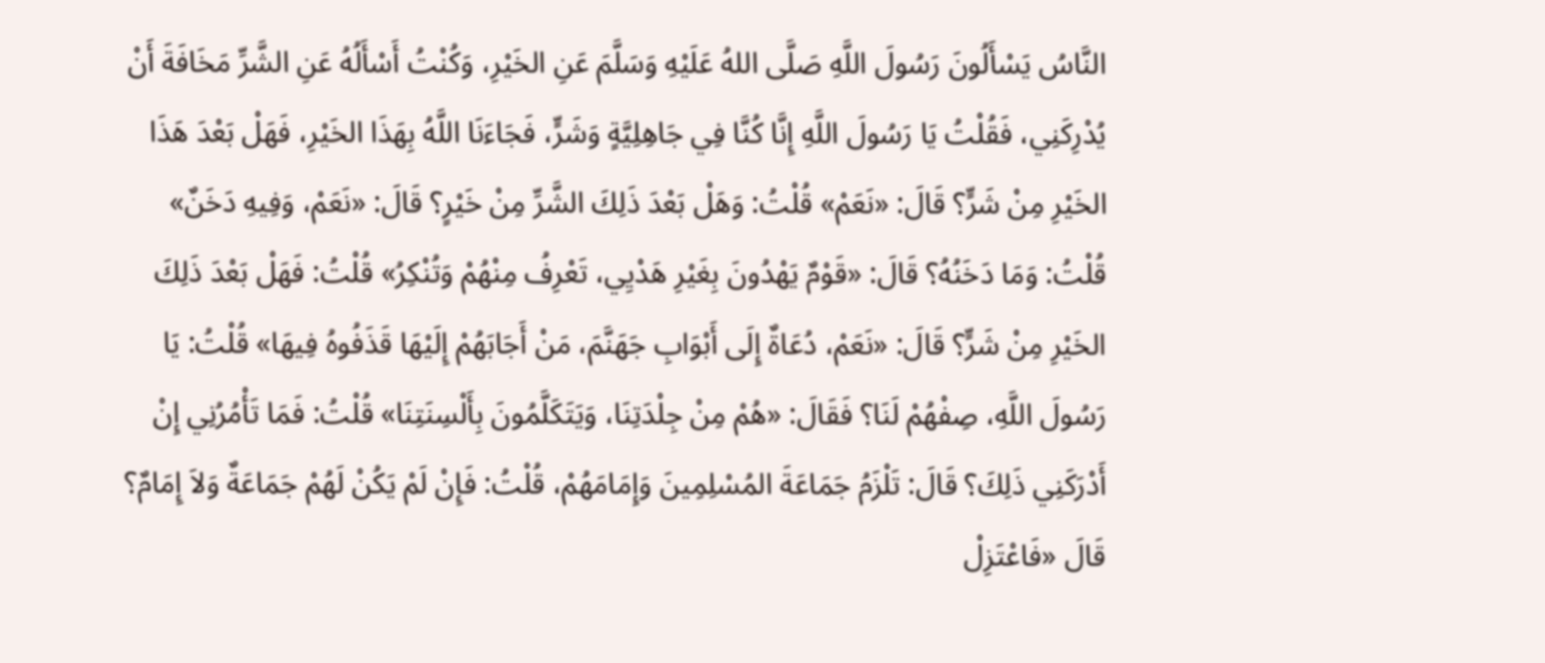النَّاسُ يَسْأَلُونَ رَسُولَ اللَّهِ صَلَّى اللهُ عَلَيْهِ وَسَلَّمَ عَنِ الخَيْرِ، وَكُنْتُ أَسْأَلُهُ عَنِ الشَّرِّ مَخَافَةَ أَنْ يُدْرِكَنِي، فَقُلْتُ يَا رَسُولَ اللَّهِ إِنَّا كُنَّا فِي جَاهِلِيَّةٍ وَشَرٍّ، فَجَاءَنَا اللَّهُ بِهَذَا الخَيْرِ، فَهَلْ بَعْدَ هَذَا الخَيْرِ مِنْ شَرٍّ؟ قَالَ: «نَعَمْ» قُلْتُ: وَهَلْ بَعْدَ ذَلِكَ الشَّرِّ مِنْ خَيْرٍ؟ قَالَ: «نَعَمْ، وَفِيهِ دَخَنٌ» قُلْتُ: وَمَا دَخَنُهُ؟ قَالَ: «قَوْمٌ يَهْدُونَ بِغَيْرِ هَدْيِي، تَعْرِفُ مِنْهُمْ وَتُنْكِرُ» قُلْتُ: فَهَلْ بَعْدَ ذَلِكَ الخَيْرِ مِنْ شَرٍّ؟ قَالَ: «نَعَمْ، دُعَاةٌ إِلَى أَبْوَابِ جَهَنَّمَ، مَنْ أَجَابَهُمْ إِلَيْهَا قَذَفُوهُ فِيهَا» قُلْتُ: يَا رَسُولَ اللَّهِ، صِفْهُمْ لَنَا؟ فَقَالَ: «هُمْ مِنْ جِلْدَتِنَا، وَيَتَكَلَّمُونَ بِأَلْسِنَتِنَا» قُلْتُ: فَمَا تَأْمُرُنِي إِنْ أَدْرَكَنِي ذَلِكَ؟ قَالَ: تَلْزَمُ جَمَاعَةَ المُسْلِمِينَ وَإِمَامَهُمْ، قُلْتُ: فَإِنْ لَمْ يَكُنْ لَهُمْ جَمَاعَةٌ وَلاَ إِمَامٌ؟ قَالَ «فَاعْتَزِلْ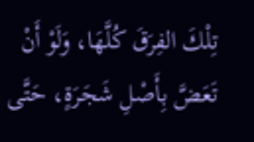تِلْكَ الفِرَقَ كُلَّهَا، وَلَوْ أَنْ تَعَضَّ بِأَصْلِ شَجَرَةٍ، حَتَّى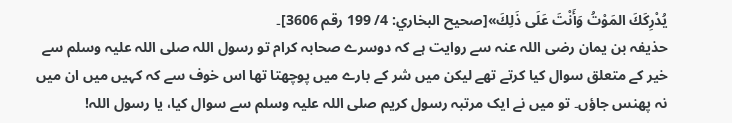يُدْرِكَكَ المَوْتُ وَأَنْتَ عَلَى ذَلِكَ»[صحيح البخاري: 4/ 199 رقم 3606]۔
حذیفہ بن یمان رضی اللہ عنہ سے روایت ہے کہ دوسرے صحابہ کرام تو رسول اللہ صلی اللہ علیہ وسلم سے خیر کے متعلق سوال کیا کرتے تھے لیکن میں شر کے بارے میں پوچھتا تھا اس خوف سے کہ کہیں میں ان میں نہ پھنس جاؤں۔ تو میں نے ایک مرتبہ رسول کریم صلی اللہ علیہ وسلم سے سوال کیا، یا رسول اللہ!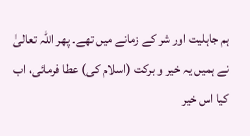ہم جاہلیت اور شر کے زمانے میں تھے۔ پھر اللہ تعالیٰ نے ہمیں یہ خیر و برکت (اسلام کی) عطا فرمائی، اب کیا اس خیر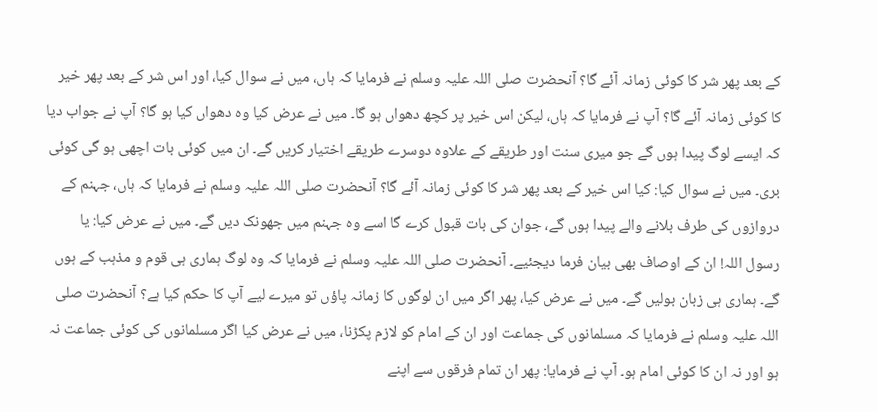کے بعد پھر شر کا کوئی زمانہ آئے گا؟ آنحضرت صلی اللہ علیہ وسلم نے فرمایا کہ ہاں، میں نے سوال کیا، اور اس شر کے بعد پھر خیر کا کوئی زمانہ آئے گا؟ آپ نے فرمایا کہ ہاں، لیکن اس خیر پر کچھ دھواں ہو گا۔ میں نے عرض کیا وہ دھواں کیا ہو گا؟ آپ نے جواب دیا کہ ایسے لوگ پیدا ہوں گے جو میری سنت اور طریقے کے علاوہ دوسرے طریقے اختیار کریں گے۔ ان میں کوئی بات اچھی ہو گی کوئی بری۔ میں نے سوال کیا: کیا اس خیر کے بعد پھر شر کا کوئی زمانہ آئے گا؟ آنحضرت صلی اللہ علیہ وسلم نے فرمایا کہ ہاں، جہنم کے دروازوں کی طرف بلانے والے پیدا ہوں گے، جوان کی بات قبول کرے گا اسے وہ جہنم میں جھونک دیں گے۔ میں نے عرض کیا: یا رسول اللہ! ان کے اوصاف بھی بیان فرما دیجئیے۔ آنحضرت صلی اللہ علیہ وسلم نے فرمایا کہ وہ لوگ ہماری ہی قوم و مذہب کے ہوں گے۔ ہماری ہی زبان بولیں گے۔ میں نے عرض کیا، پھر اگر میں ان لوگوں کا زمانہ پاؤں تو میرے لیے آپ کا حکم کیا ہے؟ آنحضرت صلی اللہ علیہ وسلم نے فرمایا کہ مسلمانوں کی جماعت اور ان کے امام کو لازم پکڑنا، میں نے عرض کیا اگر مسلمانوں کی کوئی جماعت نہ ہو اور نہ ان کا کوئی امام ہو۔ آپ نے فرمایا: پھر ان تمام فرقوں سے اپنے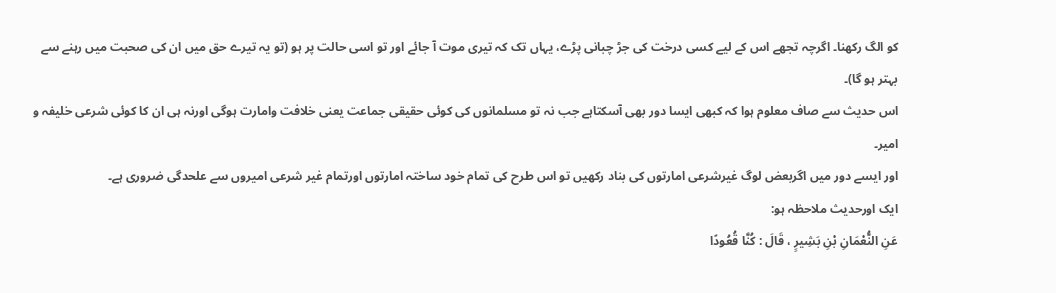کو الگ رکھنا۔ اگرچہ تجھے اس کے لیے کسی درخت کی جڑ چبانی پڑے، یہاں تک کہ تیری موت آ جائے اور تو اسی حالت پر ہو (تو یہ تیرے حق میں ان کی صحبت میں رہنے سے بہتر ہو گا)۔
اس حدیث سے صاف معلوم ہوا کہ کبھی ایسا دور بھی آسکتاہے جب نہ تو مسلمانوں کی کوئی حقیقی جماعت یعنی خلافت وامارت ہوگی اورنہ ہی ان کا کوئی شرعی خلیفہ و امیر۔
اور ایسے دور میں اگربعض لوگ غیرشرعی امارتوں کی بناد رکھیں تو اس طرح کی تمام خود ساختہ امارتوں اورتمام غیر شرعی امیروں سے علحدگی ضروری ہے۔
ایک اورحدیث ملاحظہ ہو:
عَنِ النُّعْمَانِ بْنِ بَشِيرٍ ، قَالَ : كُنَّا قُعُودًا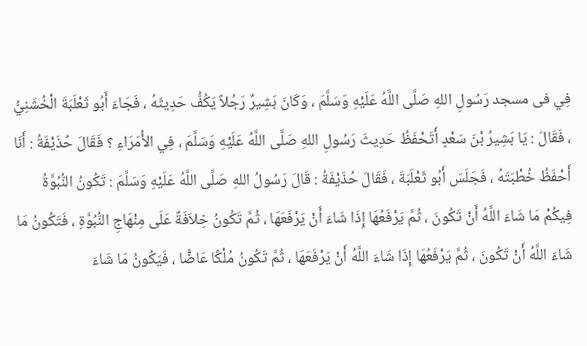فِي فی مسجد رَسُولِ اللهِ صَلَّى اللَّهُ عَلَيْهِ وَسَلَّمَ ، وَكَانَ بَشِيرٌ رَجُلاً يَكُفُّ حَدِيثَهُ ، فَجَاءَ أَبُو ثَعْلَبَةَ الْخُشَنِيُّ ، فَقَالَ : يَا بَشِيرُ بْنَ سَعْدٍ أَتَحْفَظُ حَدِيثَ رَسُولِ اللهِ صَلَّى اللَّهُ عَلَيْهِ وَسَلَّمَ ، فِي الأُمَرَاءِ ؟ فَقَالَ حُذَيْفَةُ : أَنَا أَحْفَظُ خُطْبَتَهُ ، فَجَلَسَ أَبُو ثَعْلَبَةَ ، فَقَالَ حُذَيْفَةُ : قَالَ رَسُولُ اللهِ صَلَّى اللَّهُ عَلَيْهِ وَسَلَّمَ : تَكُونُ النُّبُوَّةُ فِيكُمْ مَا شَاءَ اللَّهُ أَنْ تَكُونَ ، ثُمَّ يَرْفَعُهَا إِذَا شَاءَ أَنْ يَرْفَعَهَا ، ثُمَّ تَكُونُ خِلاَفَةٌ عَلَى مِنْهَاجِ النُّبُوَّةِ ، فَتَكُونُ مَا شَاءَ اللَّهُ أَنْ تَكُونَ ، ثُمَّ يَرْفَعُهَا إِذَا شَاءَ اللَّهُ أَنْ يَرْفَعَهَا ، ثُمَّ تَكُونُ مُلْكًا عَاضًّا ، فَيَكُونُ مَا شَاءَ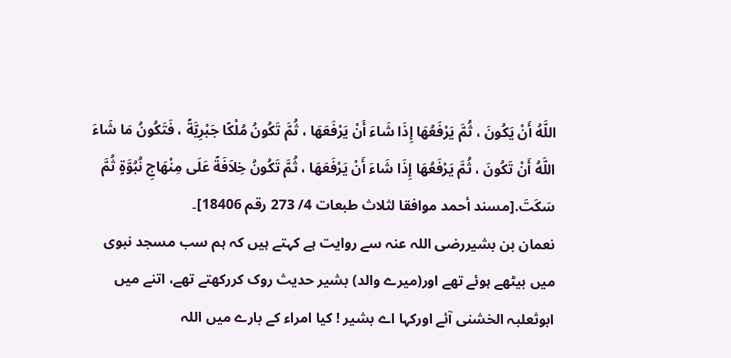اللَّهُ أَنْ يَكُونَ ، ثُمَّ يَرْفَعُهَا إِذَا شَاءَ أَنْ يَرْفَعَهَا ، ثُمَّ تَكُونُ مُلْكًا جَبْرِيَّةً ، فَتَكُونُ مَا شَاءَ اللَّهُ أَنْ تَكُونَ ، ثُمَّ يَرْفَعُهَا إِذَا شَاءَ أَنْ يَرْفَعَهَا ، ثُمَّ تَكُونُ خِلاَفَةً عَلَى مِنْهَاجِ نُبُوَّةٍ ثُمَّ سَكَتَ.[مسند أحمد موافقا لثلاث طبعات 4/ 273 رقم 18406]۔
نعمان بن بشیررضی اللہ عنہ سے روایت ہے کہتے ہیں کہ ہم سب مسجد نبوی میں بیٹھے ہوئے تھے اور(میرے والد) بشیر حدیث روک کررکھتے تھے، اتنے میں ابوثعلبہ الخشنی آئے اورکہا اے بشیر ! کیا امراء کے بارے میں اللہ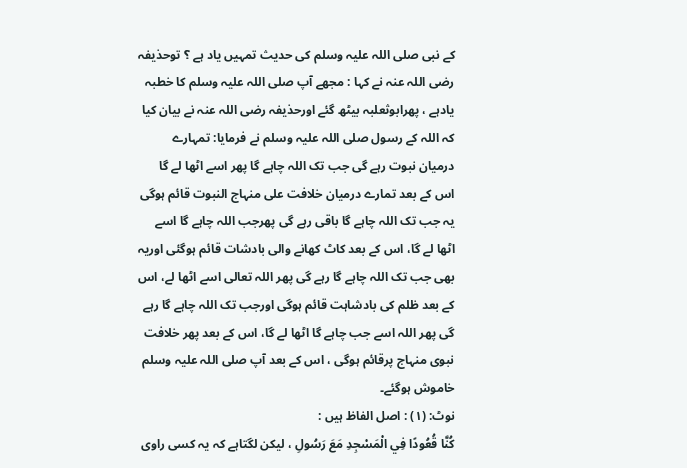کے نبی صلی اللہ علیہ وسلم کی حدیث تمہیں یاد ہے ؟ توحذیفہ رضی اللہ عنہ نے کہا : مجھے آپ صلی اللہ علیہ وسلم کا خطبہ یادہے ، پھرابوثعلبہ بیٹھ گئے اورحذیفہ رضی اللہ عنہ نے بیان کیا کہ اللہ کے رسول صلی اللہ علیہ وسلم نے فرمایا: تمہارے درمیان نبوت رہے گی جب تک اللہ چاہے گا پھر اسے اٹھا لے گا اس کے بعد تمارے درمیان خلافت علی منہاج النبوت قائم ہوگی یہ جب تک اللہ چاہے گا باقی رہے گی پھرجب اللہ چاہے گا اسے اٹھا لے گا، اس کے بعد کاٹ کھانے والی بادشات قائم ہوگئی اوریہ بھی جب تک اللہ چاہے گا رہے گی پھر اللہ تعالی اسے اٹھا لے، اس کے بعد ظلم کی بادشاہت قائم ہوگی اورجب تک اللہ چاہے گا رہے گی پھر اللہ اسے جب چاہے گا اٹھا لے گا، اس کے بعد پھر خلافت نبوی منہاج پرقائم ہوگی ، اس کے بعد آپ صلی اللہ علیہ وسلم خاموش ہوگئے۔
نوٹ: (١) : اصل الفاظ ہیں :
كُنَّا قُعُودًا فِي الْمَسْجِدِ مَعَ رَسُولِ ، لیکن لگتاہے کہ یہ کسی راوی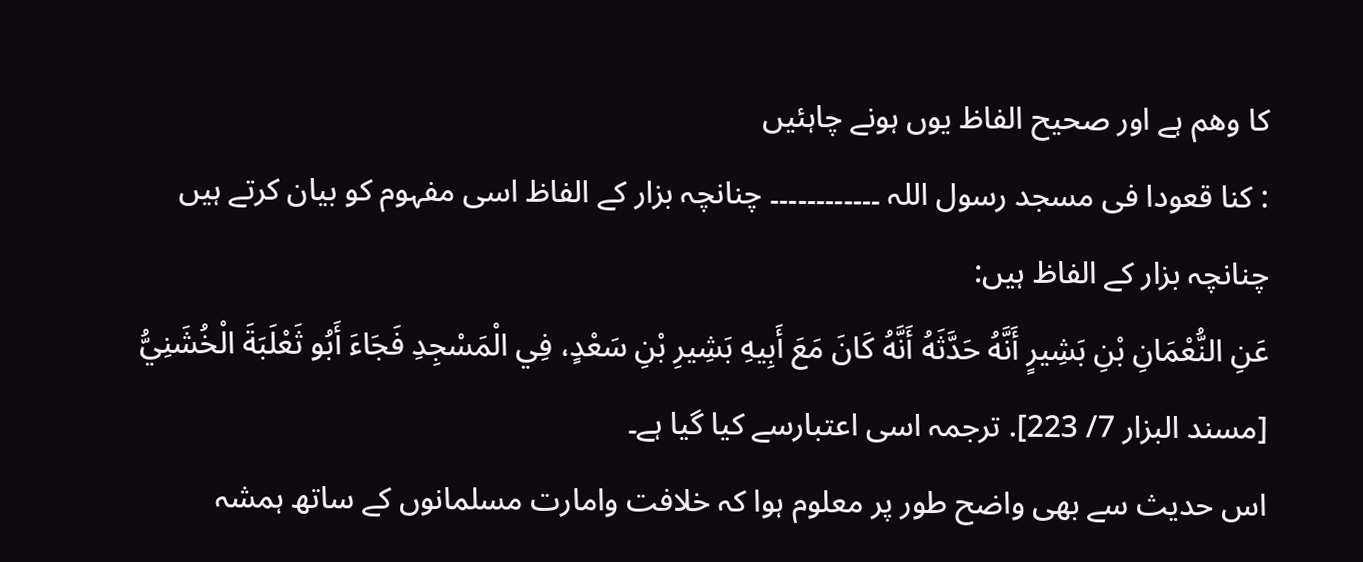کا وھم ہے اور صحیح الفاظ یوں ہونے چاہئیں
: کنا قعودا فی مسجد رسول اللہ ۔۔۔۔۔۔۔۔۔۔۔۔ چنانچہ بزار کے الفاظ اسی مفہوم کو بیان کرتے ہیں چنانچہ بزار کے الفاظ ہیں:
عَنِ النُّعْمَانِ بْنِ بَشِيرٍ أَنَّهُ حَدَّثَهُ أَنَّهُ كَانَ مَعَ أَبِيهِ بَشِيرِ بْنِ سَعْدٍ، فِي الْمَسْجِدِ فَجَاءَ أَبُو ثَعْلَبَةَ الْخُشَنِيُّ [مسند البزار 7/ 223]. ترجمہ اسی اعتبارسے کیا گیا ہے۔
اس حدیث سے بھی واضح طور پر معلوم ہوا کہ خلافت وامارت مسلمانوں کے ساتھ ہمشہ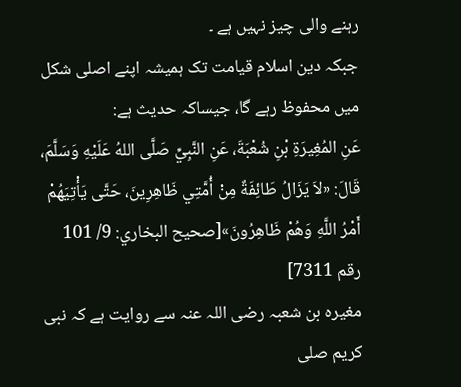رہنے والی چیز نہیں ہے ۔
جبکہ دین اسلام قیامت تک ہمیشہ اپنے اصلی شکل میں محفوظ رہے گا، جیساکہ حدیث ہے:
عَنِ المُغِيرَةِ بْنِ شُعْبَةَ، عَنِ النَّبِيِّ صَلَّى اللهُ عَلَيْهِ وَسَلَّمَ، قَالَ: «لاَ يَزَالُ طَائِفَةٌ مِنْ أُمَّتِي ظَاهِرِينَ، حَتَّى يَأْتِيَهُمْ أَمْرُ اللَّهِ وَهُمْ ظَاهِرُونَ»[صحيح البخاري: 9/ 101 رقم 7311]
مغیرہ بن شعبہ رضی اللہ عنہ سے روایت ہے کہ نبی کریم صلی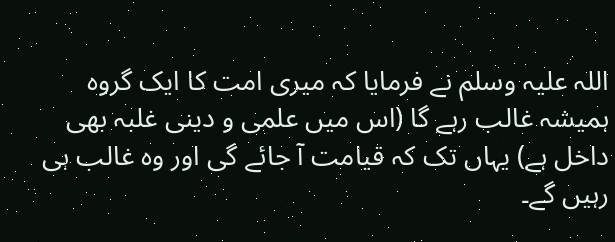اللہ علیہ وسلم نے فرمایا کہ میری امت کا ایک گروہ ہمیشہ غالب رہے گا (اس میں علمی و دینی غلبہ بھی داخل ہے) یہاں تک کہ قیامت آ جائے گی اور وہ غالب ہی رہیں گے۔